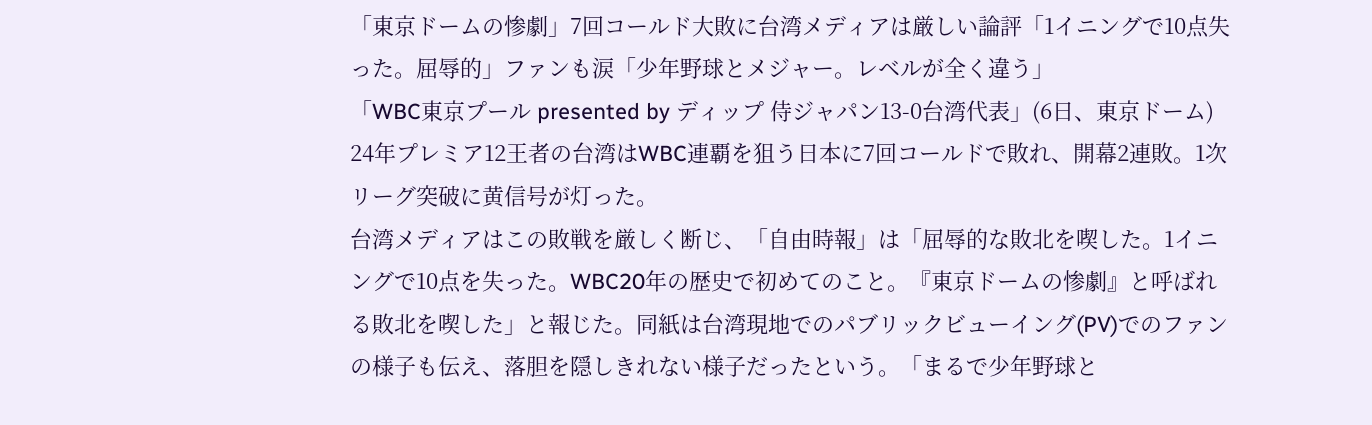「東京ドームの惨劇」7回コールド大敗に台湾メディアは厳しい論評「1イニングで10点失った。屈辱的」ファンも涙「少年野球とメジャー。レベルが全く違う」
「WBC東京プール presented by ディップ 侍ジャパン13-0台湾代表」(6日、東京ドーム)
24年プレミア12王者の台湾はWBC連覇を狙う日本に7回コールドで敗れ、開幕2連敗。1次リーグ突破に黄信号が灯った。
台湾メディアはこの敗戦を厳しく断じ、「自由時報」は「屈辱的な敗北を喫した。1イニングで10点を失った。WBC20年の歴史で初めてのこと。『東京ドームの惨劇』と呼ばれる敗北を喫した」と報じた。同紙は台湾現地でのパブリックビューイング(PV)でのファンの様子も伝え、落胆を隠しきれない様子だったという。「まるで少年野球と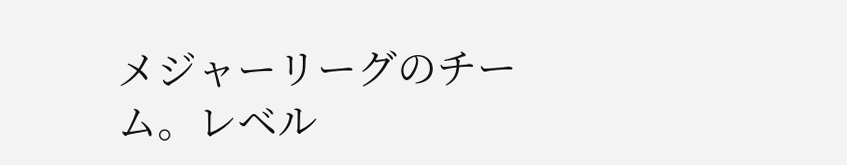メジャーリーグのチーム。レベル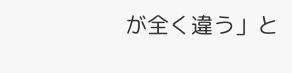が全く違う」と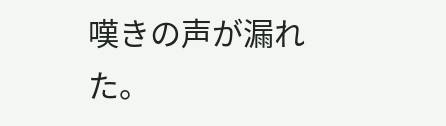嘆きの声が漏れた。